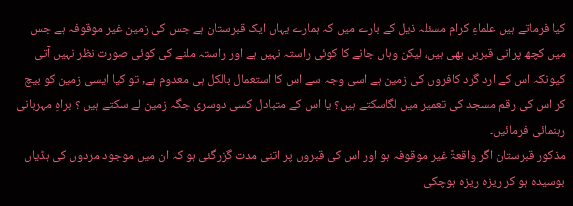کیا فرماتے ہیں علماءِ کرام مسئلہ ذیل کے بارے میں کہ ہمارے یہاں ایک قبرستان ہے جس کی زمین غیر موقوفہ ہے جس میں کچھ پرانی قبریں بھی ہیں، لیکن وہاں جانے کا کوئی راستہ نہیں ہے اور راستہ ملنے کی کوئی صورت نظر نہیں آتی کیونکہ اس کے ارد گرد کافروں کی زمین ہے اسی وجہ سے اس کا استعمال بالکل ہی معدوم ہے, تو کیا ایسی زمین کو بیچ کر اس کی رقم مسجد کی تعمیر میں لگاسکتے ہیں؟ یا اس کے متبادل کسی دوسری جگہ زمین لے سکتے ہیں ؟ براہِ مہربانی رہنمائی فرمائیں۔
مذکور قبرستان اگر واقعۃً غیر موقوفہ ہو اور اس کی قبروں پر اتنی مدت گزرگئی ہو کہ ان میں موجود مردوں کی ہڈیاں بوسیدہ ہو کر ریزہ ریزہ ہوچکی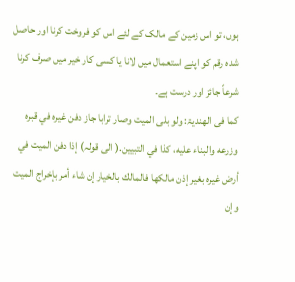ہوں، تو اس زمین کے مالک کے لئے اس کو فروخت کرنا اور حاصل شدہ رقم کو اپنے استعمال میں لانا یا کسی کار خیر میں صرف کرنا شرعاً جائز اور درست ہے۔
کما فی الھندیۃ: ولو بلى الميت وصار ترابا جاز دفن غيره في قبره وزرعه والبناء عليه، كذا في التبيين.( الی قولہ) إذا دفن الميت في أرض غيره بغير إذن مالكها فالمالك بالخيار إن شاء أمر بإخراج الميت وإن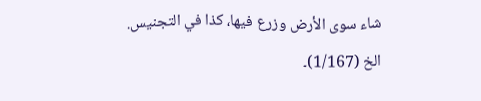شاء سوى الأرض وزرع فيها، كذا في التجنيس. الخ (1/167)۔